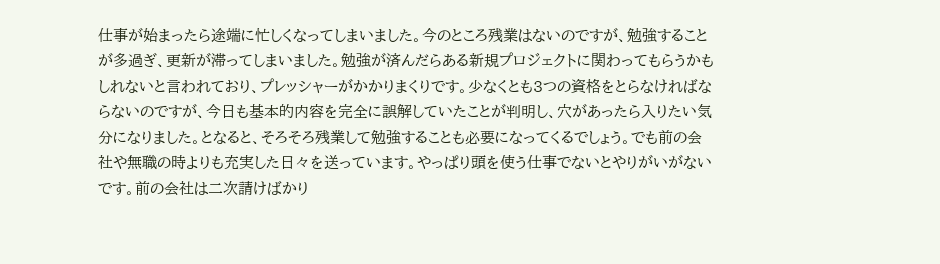仕事が始まったら途端に忙しくなってしまいました。今のところ残業はないのですが、勉強することが多過ぎ、更新が滞ってしまいました。勉強が済んだらある新規プロジェクトに関わってもらうかもしれないと言われており、プレッシャーがかかりまくりです。少なくとも3つの資格をとらなければならないのですが、今日も基本的内容を完全に誤解していたことが判明し、穴があったら入りたい気分になりました。となると、そろそろ残業して勉強することも必要になってくるでしょう。でも前の会社や無職の時よりも充実した日々を送っています。やっぱり頭を使う仕事でないとやりがいがないです。前の会社は二次請けばかり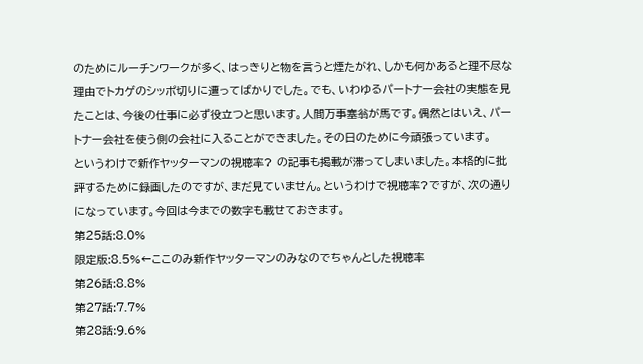のためにルーチンワークが多く、はっきりと物を言うと煙たがれ、しかも何かあると理不尽な理由でトカゲのシッポ切りに遭ってばかりでした。でも、いわゆるパートナー会社の実態を見たことは、今後の仕事に必ず役立つと思います。人間万事塞翁が馬です。偶然とはいえ、パートナー会社を使う側の会社に入ることができました。その日のために今頑張っています。
というわけで新作ヤッターマンの視聴率? の記事も掲載が滞ってしまいました。本格的に批評するために録画したのですが、まだ見ていません。というわけで視聴率?ですが、次の通りになっています。今回は今までの数字も載せておきます。
第25話:8.0%
限定版:8.5%←ここのみ新作ヤッターマンのみなのでちゃんとした視聴率
第26話:8.8%
第27話:7.7%
第28話:9.6%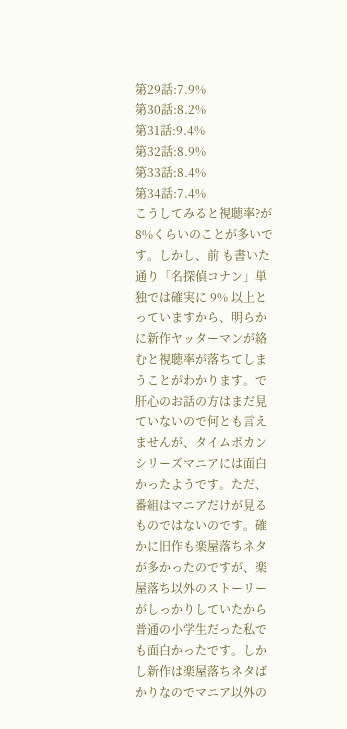第29話:7.9%
第30話:8.2%
第31話:9.4%
第32話:8.9%
第33話:8.4%
第34話:7.4%
こうしてみると視聴率?が8%くらいのことが多いです。しかし、前 も書いた通り「名探偵コナン」単独では確実に 9% 以上とっていますから、明らかに新作ヤッターマンが絡むと視聴率が落ちてしまうことがわかります。で肝心のお話の方はまだ見ていないので何とも言えませんが、タイムボカンシリーズマニアには面白かったようです。ただ、番組はマニアだけが見るものではないのです。確かに旧作も楽屋落ちネタが多かったのですが、楽屋落ち以外のストーリーがしっかりしていたから普通の小学生だった私でも面白かったです。しかし新作は楽屋落ちネタばかりなのでマニア以外の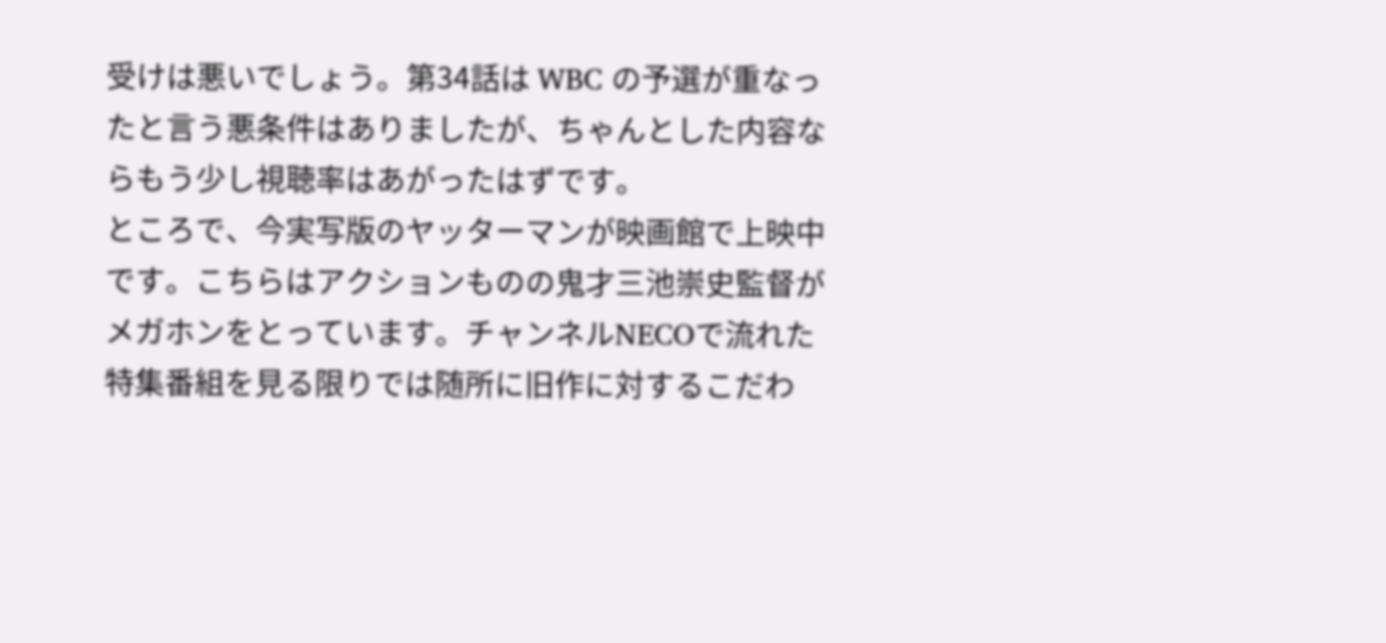受けは悪いでしょう。第34話は WBC の予選が重なったと言う悪条件はありましたが、ちゃんとした内容ならもう少し視聴率はあがったはずです。
ところで、今実写版のヤッターマンが映画館で上映中です。こちらはアクションものの鬼才三池崇史監督がメガホンをとっています。チャンネルNECOで流れた特集番組を見る限りでは随所に旧作に対するこだわ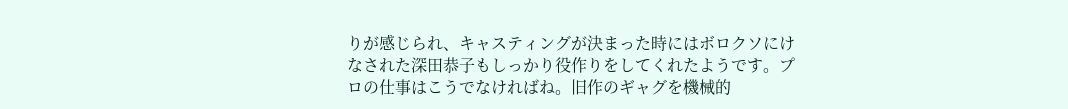りが感じられ、キャスティングが決まった時にはボロクソにけなされた深田恭子もしっかり役作りをしてくれたようです。プロの仕事はこうでなければね。旧作のギャグを機械的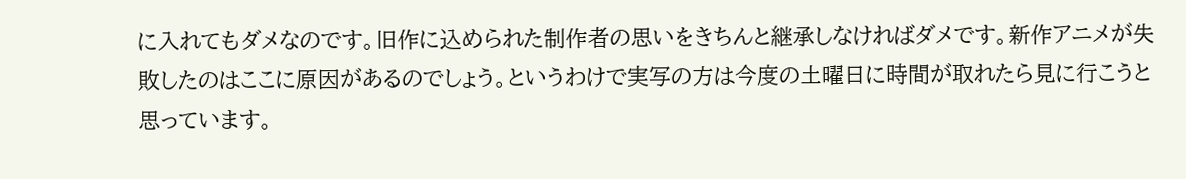に入れてもダメなのです。旧作に込められた制作者の思いをきちんと継承しなければダメです。新作アニメが失敗したのはここに原因があるのでしょう。というわけで実写の方は今度の土曜日に時間が取れたら見に行こうと思っています。